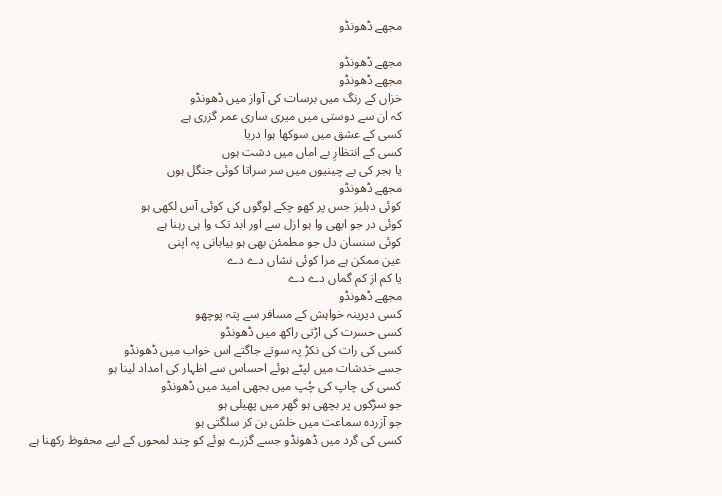مجھے ڈھونڈو

مجھے ڈھونڈو
مجھے ڈھونڈو
خزاں کے رنگ میں برسات کی آواز میں ڈھونڈو
کہ ان سے دوستی میں میری ساری عمر گزری ہے
کسی کے عشق میں سوکھا ہوا دریا
کسی کے انتظارِ بے اماں میں دشت ہوں
یا ہجر کی بے چینیوں میں سر سراتا کوئی جنگل ہوں
مجھے ڈھونڈو
کوئی دہلیز جس پر کھو چکے لوگوں کی کوئی آس لکھی ہو
کوئی در جو ابھی وا ہو ازل سے اور ابد تک وا ہی رہنا ہے
کوئی سنسان دل جو مطمئن بھی ہو بیابانی پہ اپنی
عین ممکن ہے مرا کوئی نشاں دے دے
یا کم از کم گماں دے دے
مجھے ڈھونڈو
کسی دیرینہ خواہش کے مسافر سے پتہ پوچھو
کسی حسرت کی اڑتی راکھ میں ڈھونڈو
کسی کی رات کی نکڑ پہ سوتے جاگتے اس خواب میں ڈھونڈو
جسے خدشات میں لپٹے ہوئے احساس سے اظہار کی امداد لینا ہو
کسی کی چاپ کی چُپ میں بجھی امید میں ڈھونڈو
جو سڑکوں پر بچھی ہو گھر میں پھیلی ہو
جو آزردہ سماعت میں خلش بن کر سلگتی ہو
کسی کی گرد میں ڈھونڈو جسے گزرے ہوئے کو چند لمحوں کے لیے محفوظ رکھنا ہے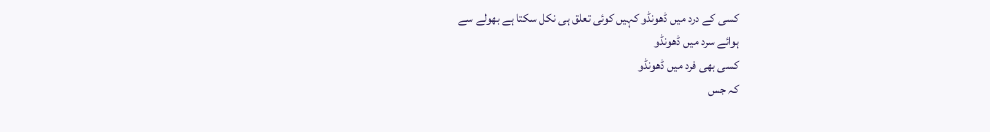کسی کے درد میں ڈھونڈو کہیں کوئی تعلق ہی نکل سکتا ہے بھولے سے
ہوائے سرد میں ڈھونڈو
کسی بھی فرد میں ڈھونڈو
کہ جس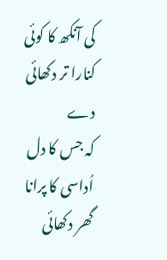کی آنکھ کا کوئی کنارا تر دکھائی دے
کہ جس کا دل اُداسی کا پرانا گھر دکھائی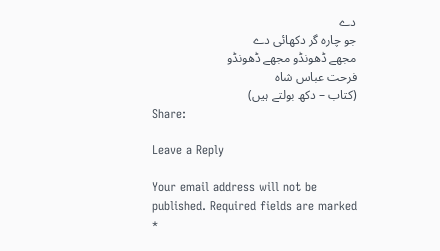دے
جو چارہ گر دکھائی دے
مجھے ڈھونڈو مجھے ڈھونڈو
فرحت عباس شاہ
(کتاب – دکھ بولتے ہیں)
Share:

Leave a Reply

Your email address will not be published. Required fields are marked *